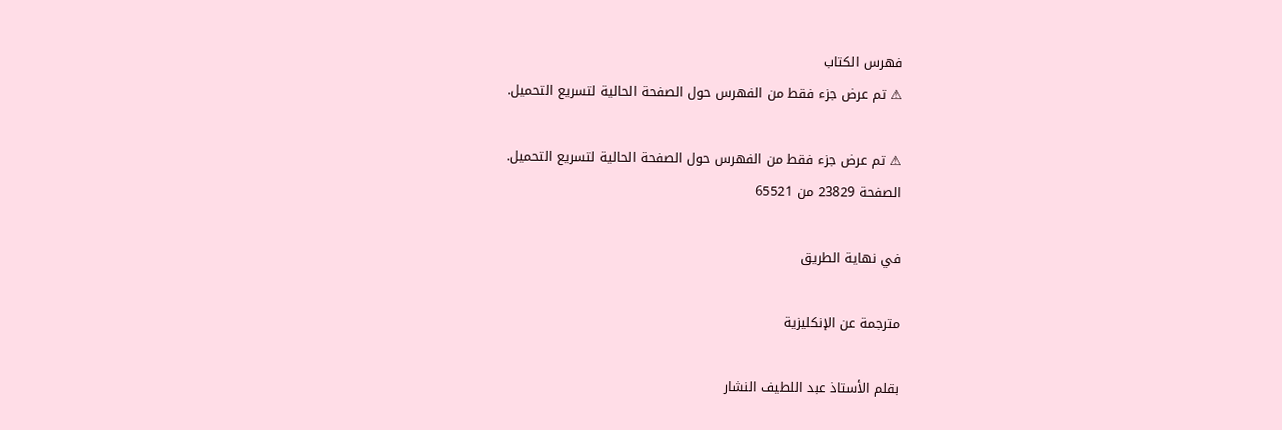فهرس الكتاب
⚠ تم عرض جزء فقط من الفهرس حول الصفحة الحالية لتسريع التحميل.

⚠ تم عرض جزء فقط من الفهرس حول الصفحة الحالية لتسريع التحميل.
الصفحة 23829 من 65521

في نهاية الطريق

مترجمة عن الإنكليزية

بقلم الأستاذ عبد اللطيف النشار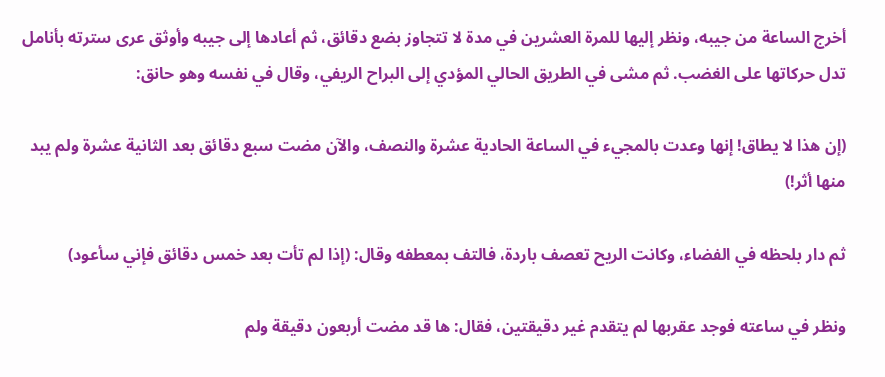أخرج الساعة من جيبه، ونظر إليها للمرة العشرين في مدة لا تتجاوز بضع دقائق، ثم أعادها إلى جيبه وأوثق عرى سترته بأنامل تدل حركاتها على الغضب. ثم مشى في الطريق الحالي المؤدي إلى البراح الريفي، وقال في نفسه وهو حانق:

(إن هذا لا يطاق! إنها وعدت بالمجيء في الساعة الحادية عشرة والنصف، والآن مضت سبع دقائق بعد الثانية عشرة ولم يبد منها أثر!)

ثم دار بلحظه في الفضاء، وكانت الريح تعصف باردة، فالتف بمعطفه وقال: (إذا لم تأت بعد خمس دقائق فإني سأعود)

ونظر في ساعته فوجد عقربها لم يتقدم غير دقيقتين، فقال: ها قد مضت أربعون دقيقة ولم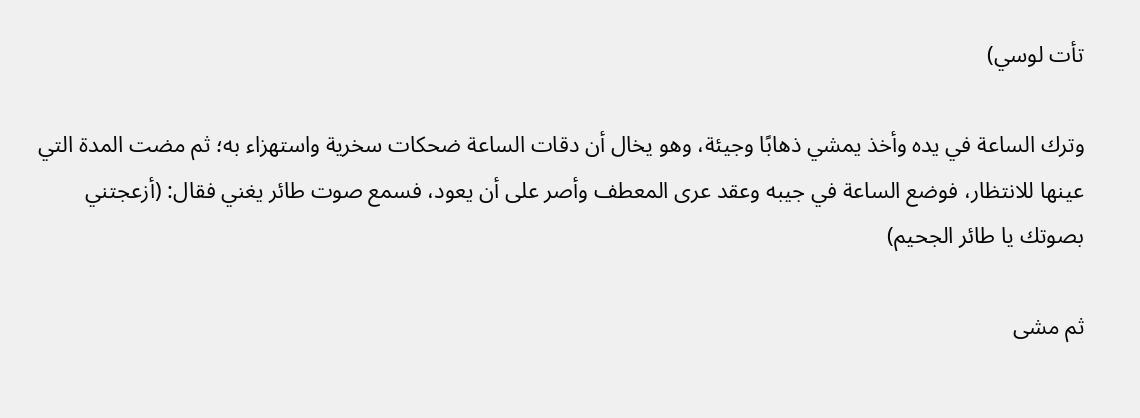تأت لوسي)

وترك الساعة في يده وأخذ يمشي ذهابًا وجيئة، وهو يخال أن دقات الساعة ضحكات سخرية واستهزاء به؛ ثم مضت المدة التي عينها للانتظار، فوضع الساعة في جيبه وعقد عرى المعطف وأصر على أن يعود، فسمع صوت طائر يغني فقال: (أزعجتني بصوتك يا طائر الجحيم)

ثم مشى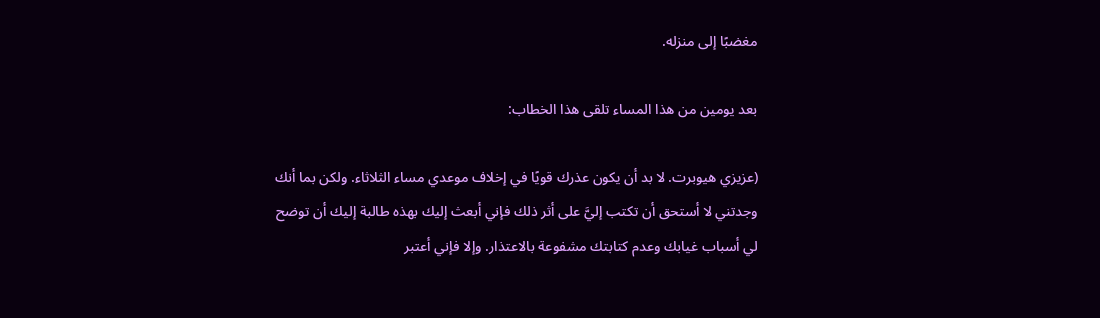مغضبًا إلى منزله.

بعد يومين من هذا المساء تلقى هذا الخطاب:

(عزيزي هيوبرت. لا بد أن يكون عذرك قويًا في إخلاف موعدي مساء الثلاثاء. ولكن بما أنك وجدتني لا أستحق أن تكتب إليَّ على أثر ذلك فإني أبعث إليك بهذه طالبة إليك أن توضح لي أسباب غيابك وعدم كتابتك مشفوعة بالاعتذار. وإلا فإني أعتبر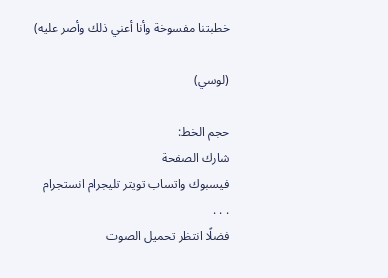خطبتنا مفسوخة وأنا أعني ذلك وأصر عليه)

(لوسي)

حجم الخط:
شارك الصفحة
فيسبوك واتساب تويتر تليجرام انستجرام
. . .
فضلًا انتظر تحميل الصوت